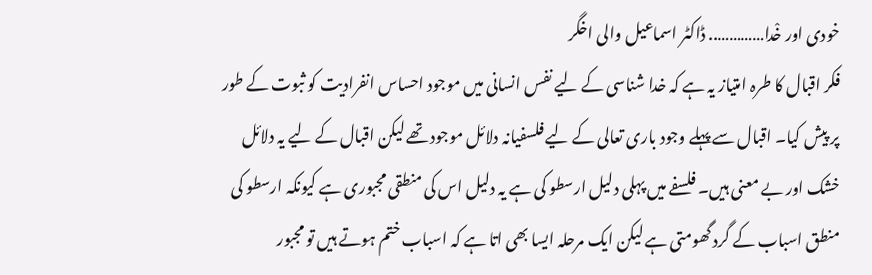خودی اور خْدا………….. ڈاکٹر اسماعیل والی اخگر
فکر اقبال کا طرہ امتیاز یہ ہے کہ خدا شناسی کے لیے نفس انسانی میں موجود احساس انفرادیت کو ثبوت کے طور پر پیش کیا۔ اقبال سے پہلے وجود باری تعالی کے لیے فلسفیانہ دلائل موجود تھے لیکن اقبال کے لیے یہ دلائل خشک اور بے معنی ہیں۔ فلسفے میں پہلی دلیل ارسطو کی ہے یہ دلیل اس کی منطقی مجبوری ہے کیونکہ ارسطو کی منطق اسباب کے گرد گھومتی ہے لیکن ایک مرحلہ ایسا بھی اتا ہے کہ اسباب ختم ہوتے ہیں تو مجبور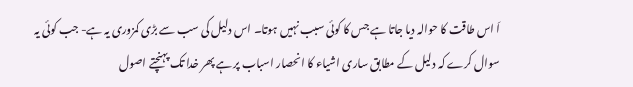اَ اس طاقت کا حوالہ دیا جاتا ہے جس کا کوئی سبب نہیں ہوتا۔ اس دلیل کی سب سے بڑی کمزوری یہ ہے- جب کوئی یہ سوال کرے کہ دلیل کے مطابق ساری اشیاء کا انحصار اسباب پر ہے پھر خدا تک پہنچتے اصول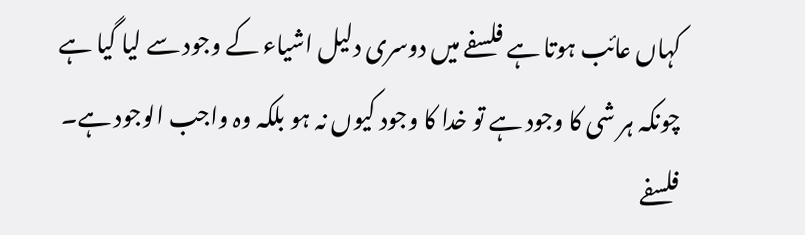کہاں عائب ہوتا ہے فلسفے میں دوسری دلیل اشیاء کے وجود سے لیا گیا ہے چونکہ ہر شی کا وجود ہے تو خدا کا وجود کیوں نہ ہو بلکہ وہ واجب الوجود ہے۔ فلسفے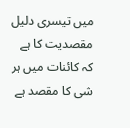میں تیسری دلیل مقصدیت کا ہے کہ کائنات میں ہر شی کا مقصد ہے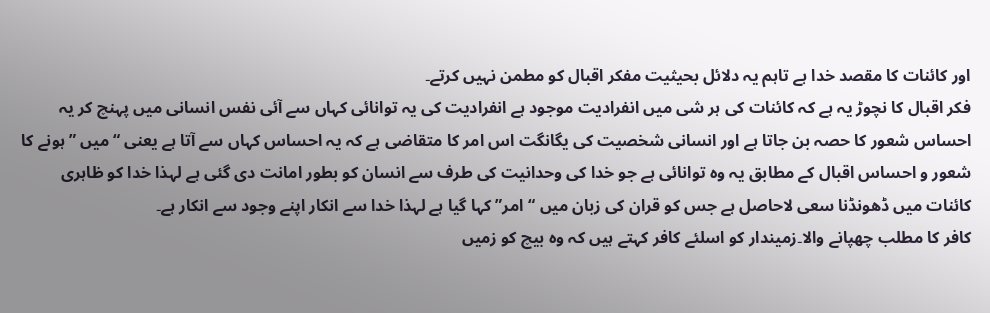اور کائنات کا مقصد خدا ہے تاہم یہ دلائل بحیثیت مفکر اقبال کو مطمن نہیں کرتے۔
فکر اقبال کا نچوڑ یہ ہے کہ کائنات کی ہر شی میں انفرادیت موجود ہے انفرادیت کی یہ توانائی کہاں سے آئی نفس انسانی میں پہنچ کر یہ احساس شعور کا حصہ بن جاتا ہے اور انسانی شخصیت کی یگانگت اس امر کا متقاضی ہے کہ یہ احساس کہاں سے آتا ہے یعنی “میں ” ہونے کا شعور و احساس اقبال کے مطابق یہ وہ توانائی ہے جو خدا کی وحدانیت کی طرف سے انسان کو بطور امانت دی گئی ہے لہذا خدا کو ظاہری کائنات میں ڈھونڈنا سعی لاحاصل ہے جس کو قران کی زبان میں “امر” کہا گیا ہے لہذا خدا سے انکار اپنے وجود سے انکار ہے۔
کافر کا مطلب چھپانے والا۔زمیندار کو اسلئے کافر کہتے ہیں کہ وہ بیچ کو زمیں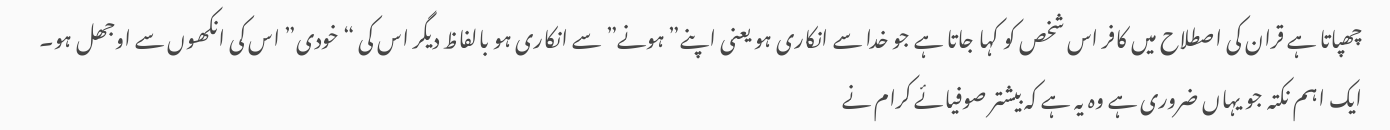چھپاتا ہے قران کی اصطلاح میں کافر اس شخص کو کہا جاتا ہے جو خدا سے انکاری ہو یعنی اپنے” ہونے” سے انکاری ہو بالفاظ دیگر اس کی “خودی” اس کی انکھوں سے اوجھل ہو۔
ایک اہم نکتہ جو یہاں ضروری ہے وہ یہ ہے کہ بیشتر صوفیائے کرام نے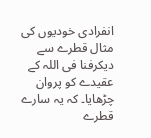انفرادی خودیوں کی مثال قطرے سے دیکرفنا فی اللہ کے عقیدے کو پروان چڑھایا۔ کہ یہ سارے قطرے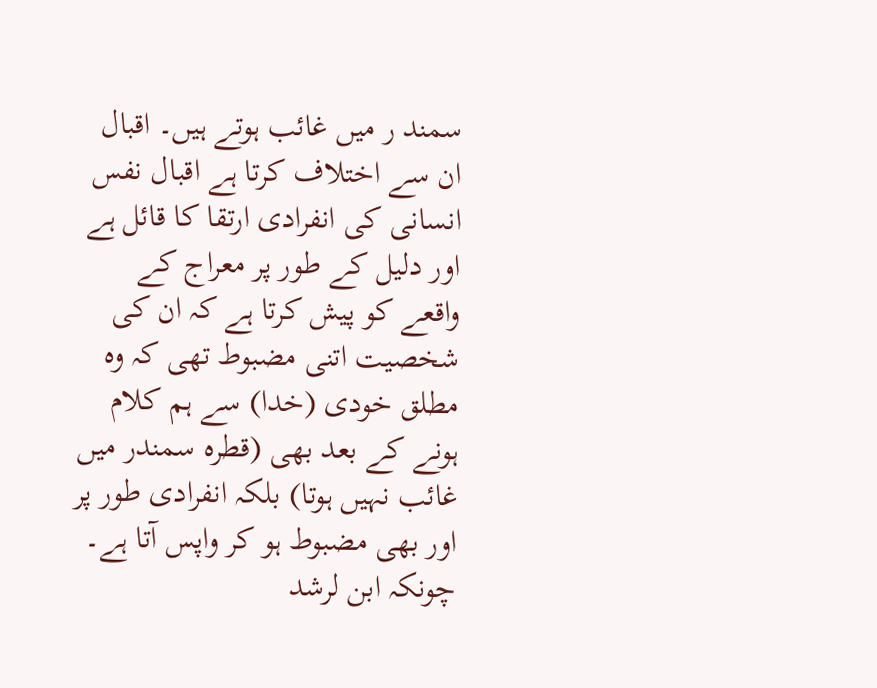سمند ر میں غائب ہوتے ہیں۔ اقبال ان سے اختلاف کرتا ہے اقبال نفس انسانی کی انفرادی ارتقا کا قائل ہے اور دلیل کے طور پر معراج کے واقعے کو پیش کرتا ہے کہ ان کی شخصیت اتنی مضبوط تھی کہ وہ مطلق خودی (خدا) سے ہم کلام ہونے کے بعد بھی (قطرہ سمندر میں غائب نہیں ہوتا) بلکہ انفرادی طور پر اور بھی مضبوط ہو کر واپس آتا ہے۔
چونکہ ابن لرشد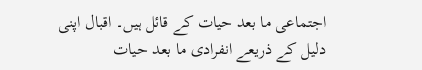اجتماعی ما بعد حیات کے قائل ہیں۔ اقبال اپنی دلیل کے ذریعے انفرادی ما بعد حیات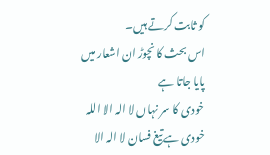کو ثابت کرتے ہیں۔
اس بحث کا نچوڑ ان اشعار میں پایا جاتا ہے
خودی کا سر نہاں لا الہ الا اللہ
خودی ہے تیغ فسان لا الہ الا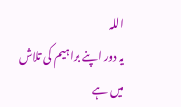اللہ
یہ دور اپنے براہیم کی تلاش میں ہے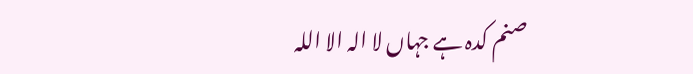صنم کدہ ہے جہاں لا الہ الا اللہ